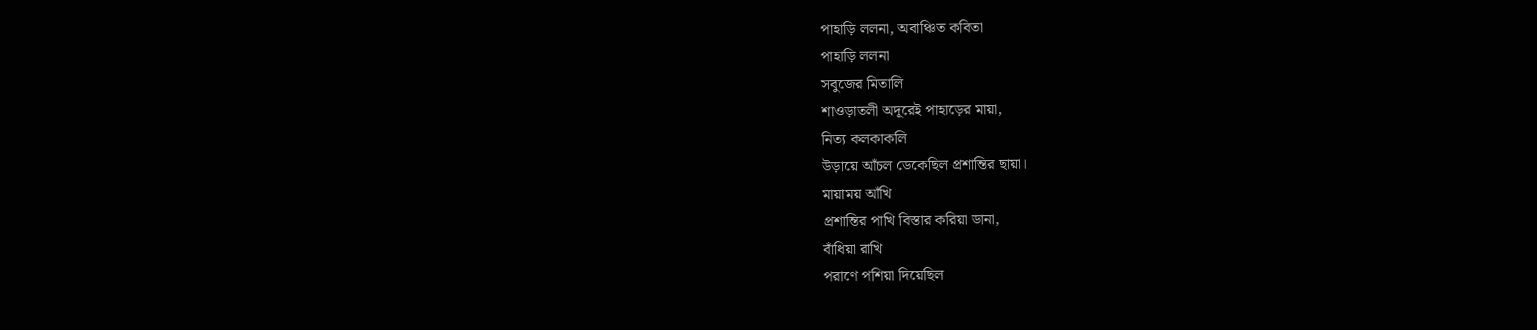পাহাড়ি ললনা, অবাঞ্চিত কবিতা
পাহাড়ি ললনা
সবুজের মিতালি
শাওড়াতলী অদূরেই পাহাড়ের মায়া,
নিত্য কলকাকলি
উড়ায়ে আঁচল ডেকেছিল প্রশান্তির ছায়া।
মায়াময় আঁখি
প্রশান্তির পাখি বিস্তার করিয়া ডানা,
বাঁধিয়া রাখি
পরাণে পশিয়া দিয়েছিল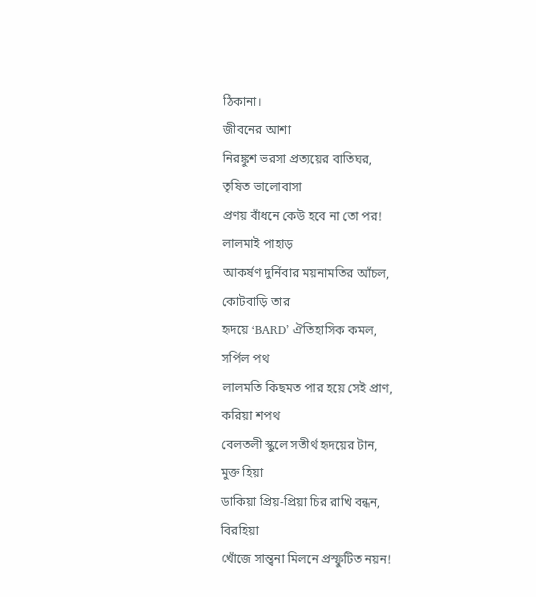ঠিকানা।
জীবনের আশা
নিরঙ্কুশ ভরসা প্রত্যয়ের বাতিঘর,
তৃষিত ভালোবাসা
প্রণয় বাঁধনে কেউ হবে না তো পর!
লালমাই পাহাড়
আকর্ষণ দুর্নিবার ময়নামতির আঁচল,
কোটবাড়ি তার
হৃদয়ে ‘BARD’ ঐতিহাসিক কমল,
সর্পিল পথ
লালমতি কিছমত পার হয়ে সেই প্রাণ,
করিয়া শপথ
বেলতলী স্কুলে সতীর্থ হৃদয়ের টান,
মুক্ত হিয়া
ডাকিয়া প্রিয়-প্রিয়া চির রাখি বন্ধন,
বিরহিয়া
খোঁজে সান্ত্বনা মিলনে প্রস্ফুটিত নয়ন!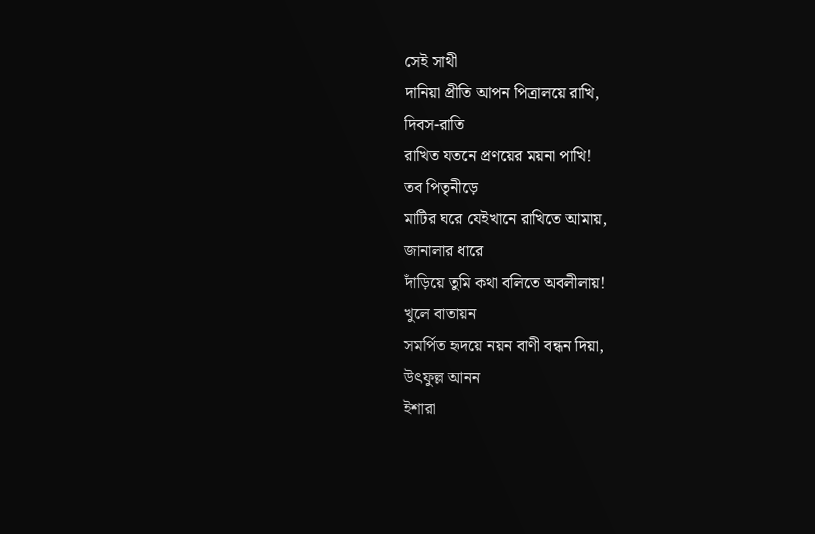সেই সাথী
দানিয়া প্রীতি আপন পিত্রালয়ে রাখি,
দিবস-রাতি
রাখিত যতনে প্রণয়ের ময়না পাখি!
তব পিতৃনীড়ে
মাটির ঘরে যেইখানে রাখিতে আমায়,
জানালার ধারে
দাঁড়িয়ে তুমি কথা বলিতে অবলীলায়!
খুলে বাতায়ন
সমর্পিত হৃদয়ে নয়ন বাণী বন্ধন দিয়া,
উৎফুল্ল আনন
ইশারা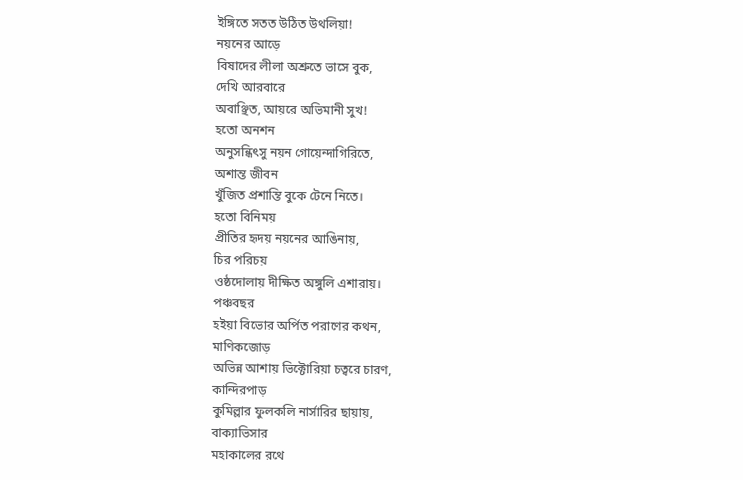ইঙ্গিতে সতত উঠিত উথলিয়া!
নয়নের আড়ে
বিষাদের লীলা অশ্রুতে ভাসে বুক,
দেখি আরবারে
অবাঞ্ছিত, আয়রে অভিমানী সুখ!
হতো অনশন
অনুসন্ধিৎসু নয়ন গোয়েন্দাগিরিতে,
অশান্ত জীবন
খুঁজিত প্রশান্তি বুকে টেনে নিতে।
হতো বিনিময়
প্রীতির হৃদয় নয়নের আঙিনায়,
চির পরিচয়
ওষ্ঠদোলায় দীক্ষিত অঙ্গুলি এশারায়।
পঞ্চবছর
হইয়া বিভোর অর্পিত পরাণের কথন,
মাণিকজোড়
অভিন্ন আশায় ভিক্টোরিয়া চত্বরে চারণ,
কান্দিরপাড়
কুমিল্লার ফুলকলি নার্সারির ছায়ায়,
বাক্যাভিসার
মহাকালের রথে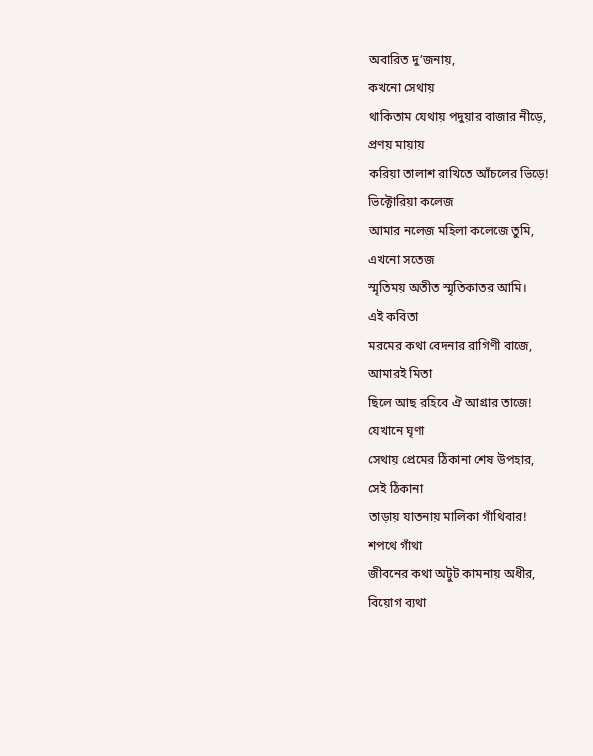অবারিত দু’জনায়,
কখনো সেথায়
থাকিতাম যেথায় পদুয়ার বাজার নীড়ে,
প্রণয় মায়ায়
করিয়া তালাশ রাখিতে আঁচলের ভিড়ে!
ভিক্টোরিয়া কলেজ
আমার নলেজ মহিলা কলেজে তুমি,
এখনো সতেজ
স্মৃতিময় অতীত স্মৃতিকাতর আমি।
এই কবিতা
মরমের কথা বেদনার রাগিণী বাজে,
আমারই মিতা
ছিলে আছ রহিবে ঐ আগ্রার তাজে!
যেখানে ঘৃণা
সেথায় প্রেমের ঠিকানা শেষ উপহার,
সেই ঠিকানা
তাড়ায় যাতনায় মালিকা গাঁথিবার!
শপথে গাঁথা
জীবনের কথা অটুট কামনায় অধীর,
বিয়োগ ব্যথা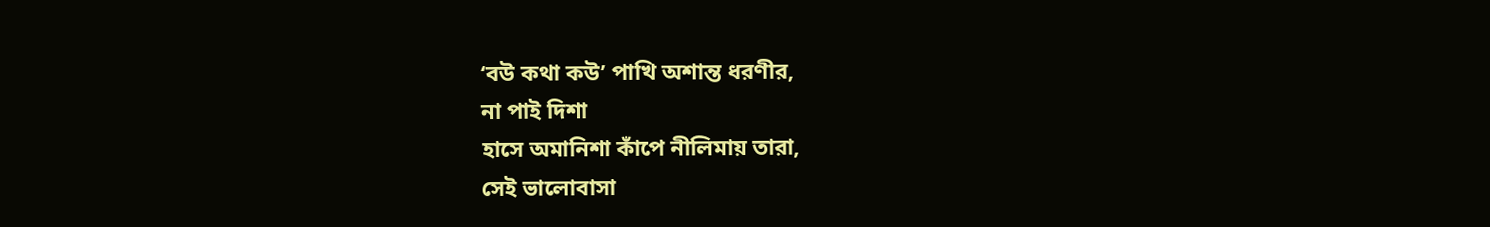‘বউ কথা কউ’ পাখি অশান্ত ধরণীর,
না পাই দিশা
হাসে অমানিশা কাঁপে নীলিমায় তারা,
সেই ভালোবাসা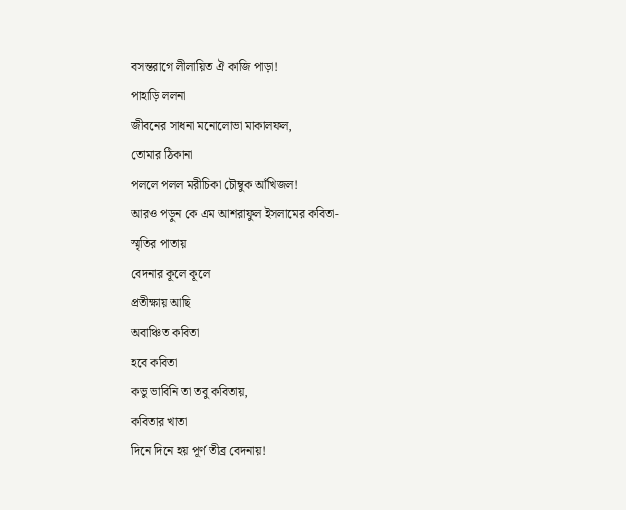বসন্তরাগে লীলায়িত ঐ কাজি পাড়া!
পাহাড়ি ললনা
জীবনের সাধনা মনোলোভা মাকালফল,
তোমার ঠিকানা
পললে পলল মরীচিকা চৌম্বুক আঁখিজল!
আরও পড়ুন কে এম আশরাফুল ইসলামের কবিতা-
স্মৃতির পাতায়
বেদনার কূলে কূলে
প্রতীক্ষায় আছি
অবাঞ্চিত কবিতা
হবে কবিতা
কভু ভাবিনি তা তবু কবিতায়,
কবিতার খাতা
দিনে দিনে হয় পূর্ণ তীব্র বেদনায়!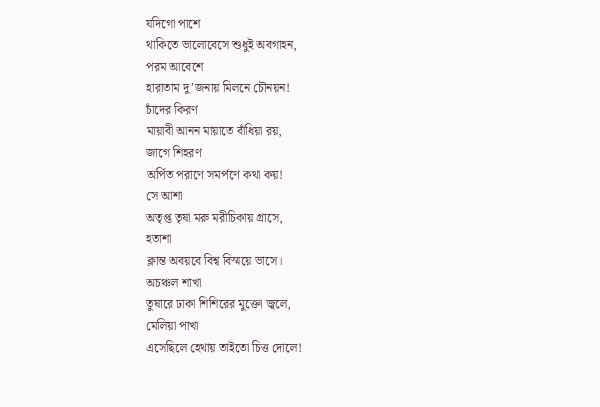যদিগো পাশে
থাকিতে ভালোবেসে শুধুই অবগাহন,
পরম আবেশে
হারাতাম দু’জনায় মিলনে চৌনয়ন!
চাঁদের কিরণ
মায়াবী আনন মায়াতে বাঁধিয়া রয়,
জাগে শিহরণ
অর্পিত পরাণে সমর্পণে কথা কয়!
সে আশা
অতৃপ্ত তৃষা মরু মরীচিকায় গ্রাসে,
হতাশা
ক্লান্ত অবয়বে বিশ্ব বিস্ময়ে ভাসে।
অচঞ্চল শাখা
তুষারে ঢাকা শিশিরের মুক্তো জ্বলে,
মেলিয়া পাখা
এসেছিলে হেথায় তাইতো চিত্ত দোলে!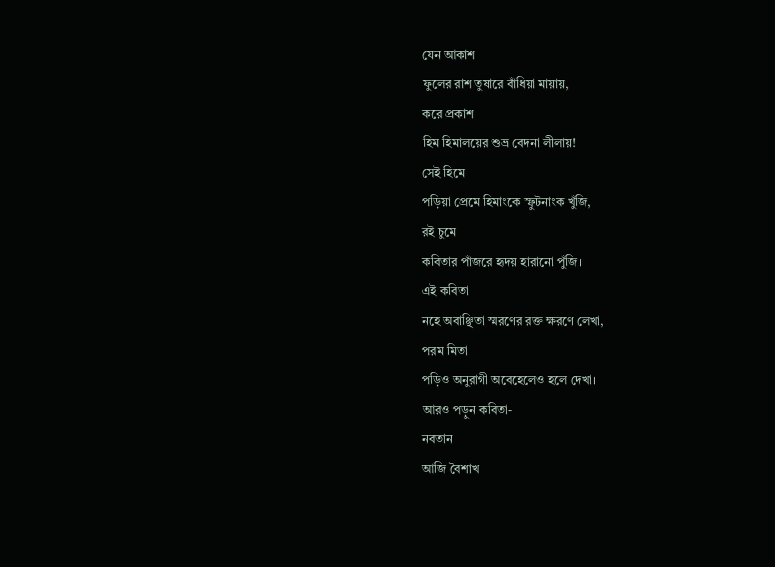যেন আকাশ
ফুলের রাশ তুষারে বাঁধিয়া মায়ায়,
করে প্রকাশ
হিম হিমালয়ের শুভ্র বেদনা লীলায়!
সেই হিমে
পড়িয়া প্রেমে হিমাংকে স্ফুটনাংক খুঁজি,
রই চুমে
কবিতার পাঁজরে হৃদয় হারানো পুঁজি।
এই কবিতা
নহে অবাঞ্ছিতা স্মরণের রক্ত ক্ষরণে লেখা,
পরম মিতা
পড়িও অনুরাগী অবেহেলেও হলে দেখা।
আরও পড়ুন কবিতা-
নবতান
আজি বৈশাখ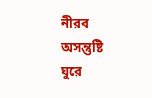নীরব অসন্তুষ্টি
ঘুরে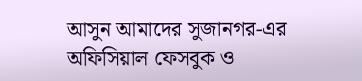আসুন আমাদের সুজানগর-এর অফিসিয়াল ফেসবুক ও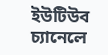ইউটিউব চ্যানেলে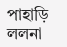পাহাড়ি ললনা